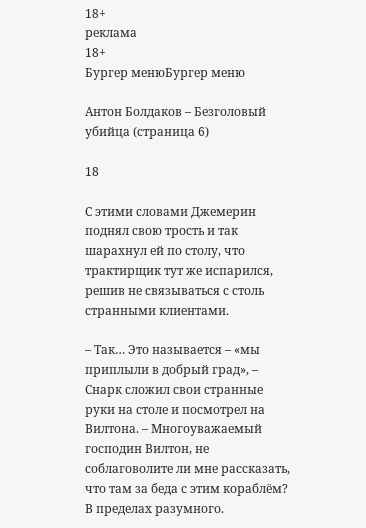18+
реклама
18+
Бургер менюБургер меню

Антон Болдаков – Безголовый убийца (страница 6)

18

С этими словами Джемерин поднял свою трость и так шарахнул ей по столу, что трактирщик тут же испарился, решив не связываться с столь странными клиентами.

– Так… Это называется – «мы приплыли в добрый град», – Снарк сложил свои странные руки на столе и посмотрел на Вилтона. – Многоуважаемый господин Вилтон, не соблаговолите ли мне рассказать, что там за беда с этим кораблём? В пределах разумного.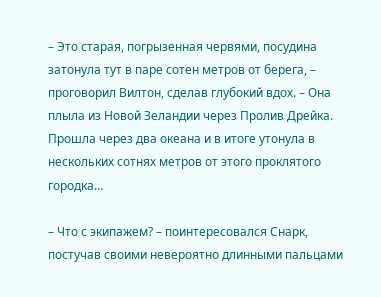– Это старая, погрызенная червями, посудина затонула тут в паре сотен метров от берега, – проговорил Вилтон, сделав глубокий вдох. – Она плыла из Новой Зеландии через Пролив Дрейка. Прошла через два океана и в итоге утонула в нескольких сотнях метров от этого проклятого городка…

– Что с экипажем? – поинтересовался Снарк, постучав своими невероятно длинными пальцами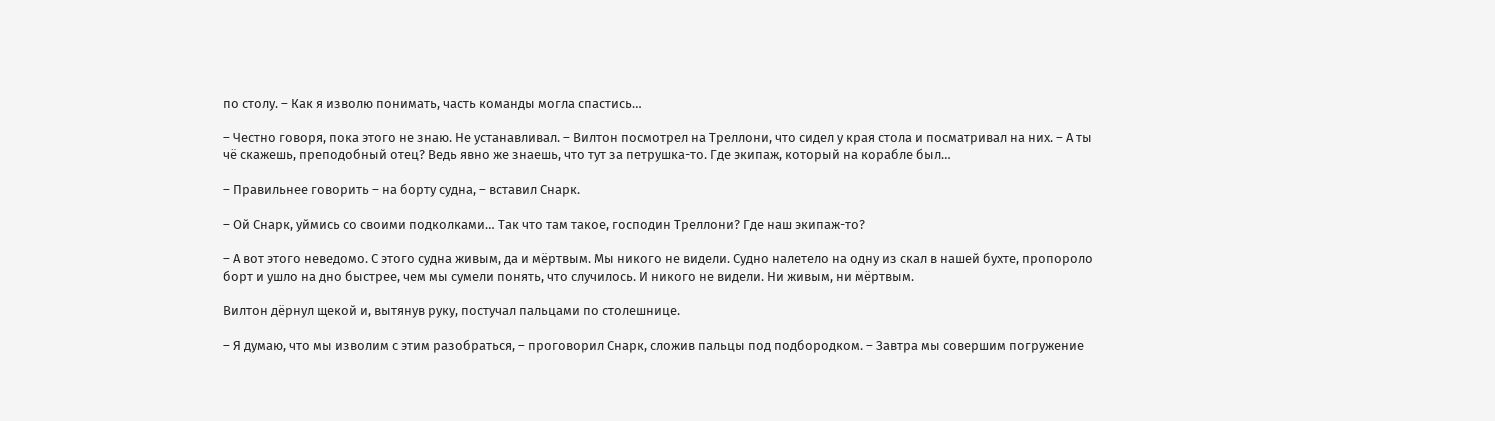по столу. – Как я изволю понимать, часть команды могла спастись…

– Честно говоря, пока этого не знаю. Не устанавливал. – Вилтон посмотрел на Треллони, что сидел у края стола и посматривал на них. – А ты чё скажешь, преподобный отец? Ведь явно же знаешь, что тут за петрушка-то. Где экипаж, который на корабле был…

– Правильнее говорить – на борту судна, – вставил Снарк.

– Ой Снарк, уймись со своими подколками… Так что там такое, господин Треллони? Где наш экипаж-то?

– А вот этого неведомо. С этого судна живым, да и мёртвым. Мы никого не видели. Судно налетело на одну из скал в нашей бухте, пропороло борт и ушло на дно быстрее, чем мы сумели понять, что случилось. И никого не видели. Ни живым, ни мёртвым.

Вилтон дёрнул щекой и, вытянув руку, постучал пальцами по столешнице.

– Я думаю, что мы изволим с этим разобраться, – проговорил Снарк, сложив пальцы под подбородком. – Завтра мы совершим погружение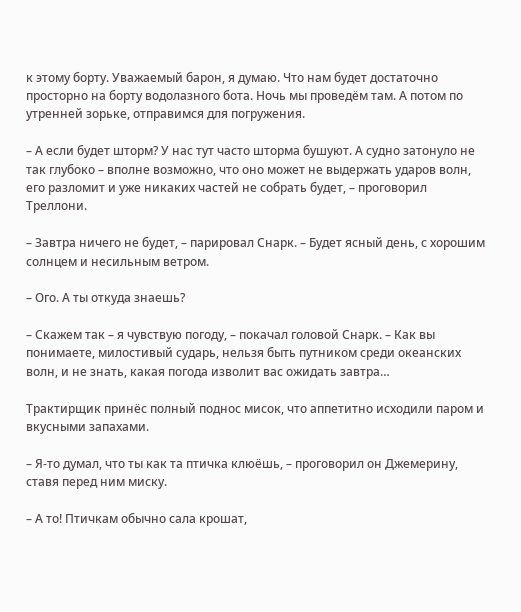к этому борту. Уважаемый барон, я думаю. Что нам будет достаточно просторно на борту водолазного бота. Ночь мы проведём там. А потом по утренней зорьке, отправимся для погружения.

– А если будет шторм? У нас тут часто шторма бушуют. А судно затонуло не так глубоко – вполне возможно, что оно может не выдержать ударов волн, его разломит и уже никаких частей не собрать будет, – проговорил Треллони.

– Завтра ничего не будет, – парировал Снарк. – Будет ясный день, с хорошим солнцем и несильным ветром.

– Ого. А ты откуда знаешь?

– Скажем так – я чувствую погоду, – покачал головой Снарк. – Как вы понимаете, милостивый сударь, нельзя быть путником среди океанских волн, и не знать, какая погода изволит вас ожидать завтра…

Трактирщик принёс полный поднос мисок, что аппетитно исходили паром и вкусными запахами.

– Я-то думал, что ты как та птичка клюёшь, – проговорил он Джемерину, ставя перед ним миску.

– А то! Птичкам обычно сала крошат,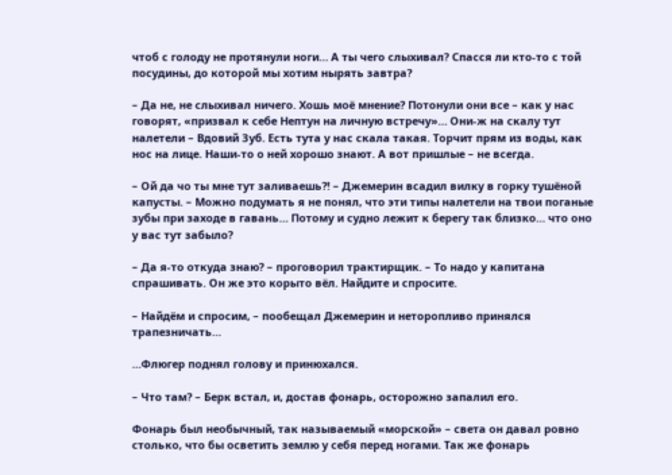чтоб с голоду не протянули ноги… А ты чего слыхивал? Спасся ли кто-то с той посудины, до которой мы хотим нырять завтра?

– Да не, не слыхивал ничего. Хошь моё мнение? Потонули они все – как у нас говорят, «призвал к себе Нептун на личную встречу»… Они-ж на скалу тут налетели – Вдовий Зуб. Есть тута у нас скала такая. Торчит прям из воды, как нос на лице. Наши-то о ней хорошо знают. А вот пришлые – не всегда.

– Ой да чо ты мне тут заливаешь?! – Джемерин всадил вилку в горку тушёной капусты. – Можно подумать я не понял, что эти типы налетели на твои поганые зубы при заходе в гавань… Потому и судно лежит к берегу так близко… что оно у вас тут забыло?

– Да я-то откуда знаю? – проговорил трактирщик. – То надо у капитана спрашивать. Он же это корыто вёл. Найдите и спросите.

– Найдём и спросим, – пообещал Джемерин и неторопливо принялся трапезничать…

…Флюгер поднял голову и принюхался.

– Что там? – Берк встал, и, достав фонарь, осторожно запалил его.

Фонарь был необычный, так называемый «морской» – света он давал ровно столько, что бы осветить землю у себя перед ногами. Так же фонарь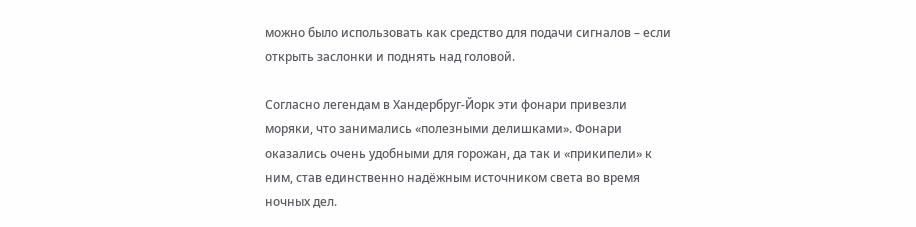можно было использовать как средство для подачи сигналов – если открыть заслонки и поднять над головой.

Согласно легендам в Хандербруг-Йорк эти фонари привезли моряки, что занимались «полезными делишками». Фонари оказались очень удобными для горожан, да так и «прикипели» к ним, став единственно надёжным источником света во время ночных дел.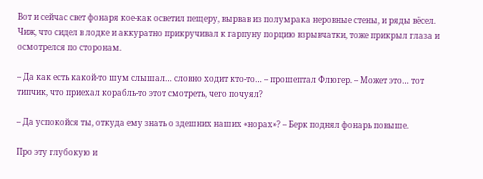Вот и сейчас свет фонаря кое-как осветил пещеру, вырвав из полумрака неровные стены, и ряды вёсел. Чиж, что сидел в лодке и аккуратно прикручивал к гарпуну порцию взрывчатки, тоже прикрыл глаза и осмотрелся по сторонам.

– Да как есть какой-то шум слышал… словно ходит кто-то… – прошептал Флюгер. – Может это… тот типчик, что приехал корабль-то этот смотреть, чего почуял?

– Да успокойся ты, откуда ему знать о здешних наших «норах»? – Берк поднял фонарь повыше.

Про эту глубокую и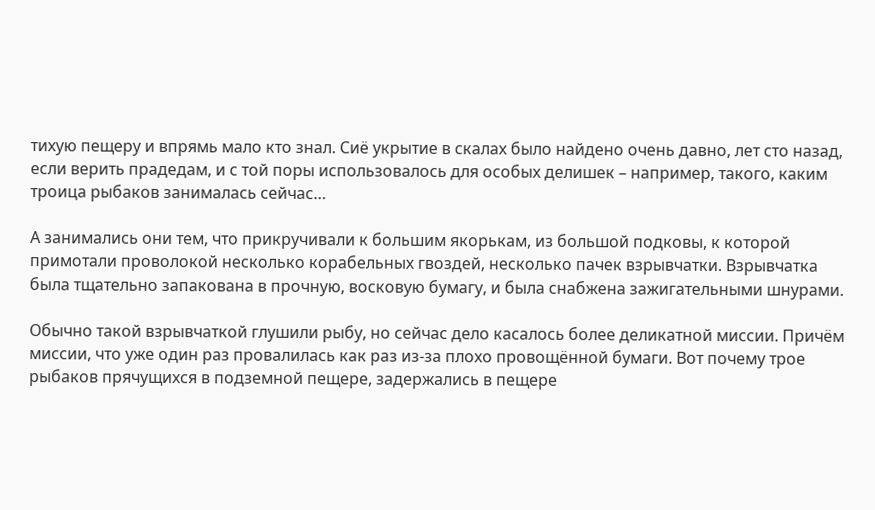тихую пещеру и впрямь мало кто знал. Сиё укрытие в скалах было найдено очень давно, лет сто назад, если верить прадедам, и с той поры использовалось для особых делишек – например, такого, каким троица рыбаков занималась сейчас…

А занимались они тем, что прикручивали к большим якорькам, из большой подковы, к которой примотали проволокой несколько корабельных гвоздей, несколько пачек взрывчатки. Взрывчатка была тщательно запакована в прочную, восковую бумагу, и была снабжена зажигательными шнурами.

Обычно такой взрывчаткой глушили рыбу, но сейчас дело касалось более деликатной миссии. Причём миссии, что уже один раз провалилась как раз из-за плохо провощённой бумаги. Вот почему трое рыбаков прячущихся в подземной пещере, задержались в пещере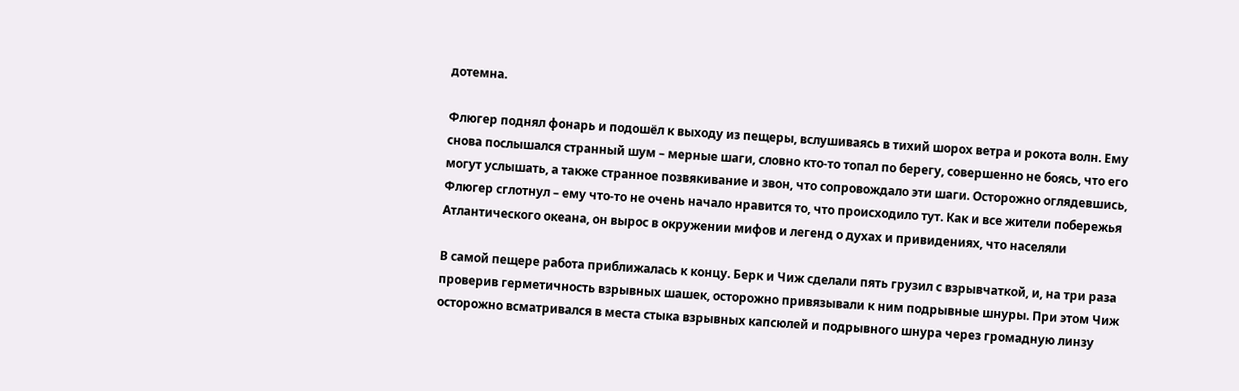дотемна.

Флюгер поднял фонарь и подошёл к выходу из пещеры, вслушиваясь в тихий шорох ветра и рокота волн. Ему снова послышался странный шум – мерные шаги, словно кто-то топал по берегу, совершенно не боясь, что его могут услышать, а также странное позвякивание и звон, что сопровождало эти шаги. Осторожно оглядевшись, Флюгер сглотнул – ему что-то не очень начало нравится то, что происходило тут. Как и все жители побережья Атлантического океана, он вырос в окружении мифов и легенд о духах и привидениях, что населяли

В самой пещере работа приближалась к концу. Берк и Чиж сделали пять грузил с взрывчаткой, и, на три раза проверив герметичность взрывных шашек, осторожно привязывали к ним подрывные шнуры. При этом Чиж осторожно всматривался в места стыка взрывных капсюлей и подрывного шнура через громадную линзу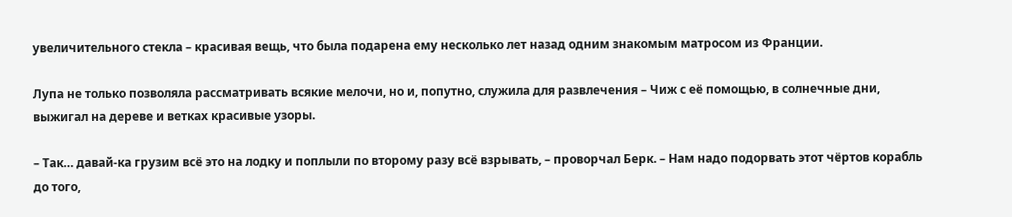увеличительного стекла – красивая вещь, что была подарена ему несколько лет назад одним знакомым матросом из Франции.

Лупа не только позволяла рассматривать всякие мелочи, но и, попутно, служила для развлечения – Чиж с её помощью, в солнечные дни, выжигал на дереве и ветках красивые узоры.

– Так… давай-ка грузим всё это на лодку и поплыли по второму разу всё взрывать, – проворчал Берк. – Нам надо подорвать этот чёртов корабль до того,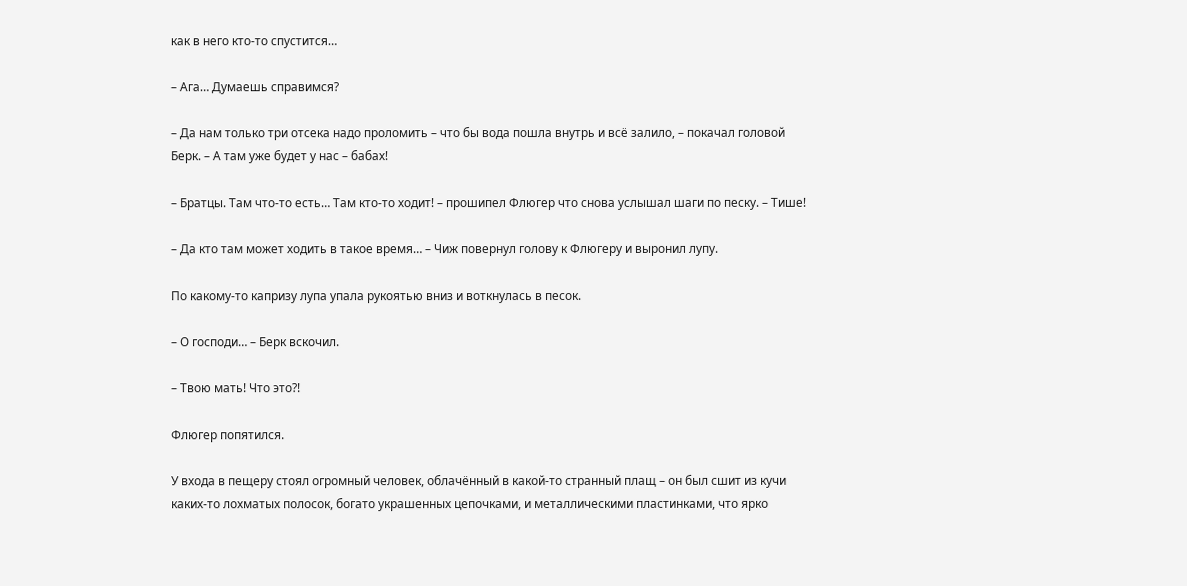как в него кто-то спустится…

– Ага… Думаешь справимся?

– Да нам только три отсека надо проломить – что бы вода пошла внутрь и всё залило, – покачал головой Берк. – А там уже будет у нас – бабах!

– Братцы. Там что-то есть… Там кто-то ходит! – прошипел Флюгер что снова услышал шаги по песку. – Тише!

– Да кто там может ходить в такое время… – Чиж повернул голову к Флюгеру и выронил лупу.

По какому-то капризу лупа упала рукоятью вниз и воткнулась в песок.

– О господи… – Берк вскочил.

– Твою мать! Что это?!

Флюгер попятился.

У входа в пещеру стоял огромный человек, облачённый в какой-то странный плащ – он был сшит из кучи каких-то лохматых полосок, богато украшенных цепочками, и металлическими пластинками, что ярко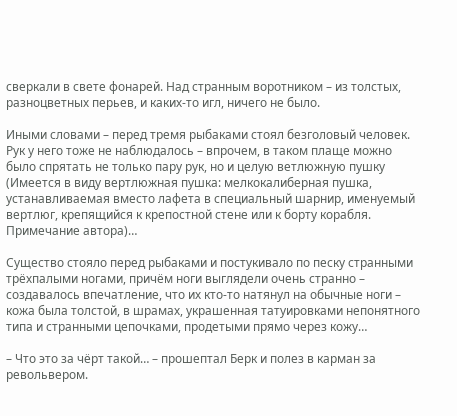сверкали в свете фонарей. Над странным воротником – из толстых, разноцветных перьев, и каких-то игл, ничего не было.

Иными словами – перед тремя рыбаками стоял безголовый человек. Рук у него тоже не наблюдалось – впрочем, в таком плаще можно было спрятать не только пару рук, но и целую ветлюжную пушку (Имеется в виду вертлюжная пушка: мелкокалиберная пушка, устанавливаемая вместо лафета в специальный шарнир, именуемый вертлюг, крепящийся к крепостной стене или к борту корабля. Примечание автора)…

Существо стояло перед рыбаками и постукивало по песку странными трёхпалыми ногами, причём ноги выглядели очень странно – создавалось впечатление, что их кто-то натянул на обычные ноги – кожа была толстой, в шрамах, украшенная татуировками непонятного типа и странными цепочками, продетыми прямо через кожу…

– Что это за чёрт такой… – прошептал Берк и полез в карман за револьвером.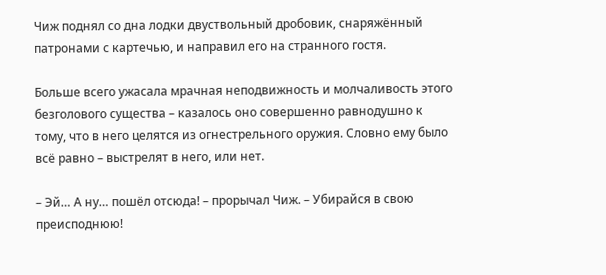Чиж поднял со дна лодки двуствольный дробовик, снаряжённый патронами с картечью, и направил его на странного гостя.

Больше всего ужасала мрачная неподвижность и молчаливость этого безголового существа – казалось оно совершенно равнодушно к тому, что в него целятся из огнестрельного оружия. Словно ему было всё равно – выстрелят в него, или нет.

– Эй… А ну… пошёл отсюда! – прорычал Чиж. – Убирайся в свою преисподнюю!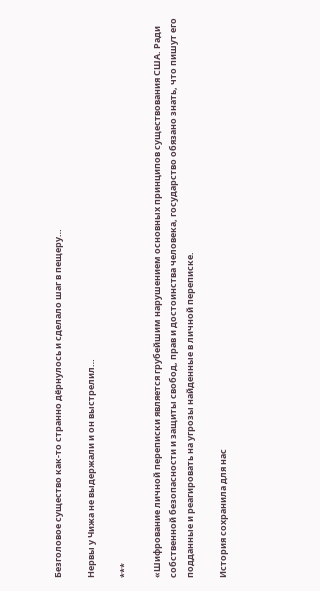Безголовое существо как-то странно дёрнулось и сделало шаг в пещеру…

Нервы у Чижа не выдержали и он выстрелил…

***

«Шифрование личной переписки является грубейшим нарушением основных принципов существования США. Ради собственной безопасности и защиты свобод, прав и достоинства человека, государство обязано знать, что пишут его подданные и реагировать на угрозы найденные в личной переписке.

История сохранила для нас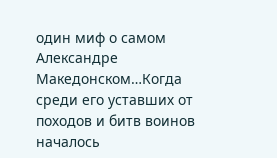один миф о самом Александре Македонском…Когда среди его уставших от походов и битв воинов началось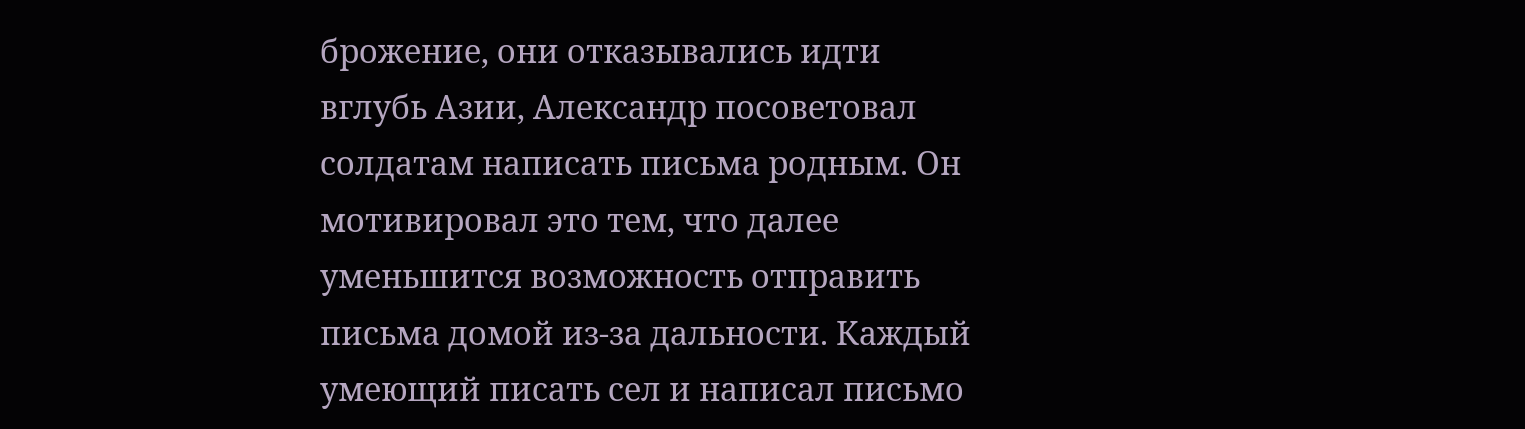брожение, они отказывались идти вглубь Азии, Александр посоветовал солдатам написать письма родным. Он мотивировал это тем, что далее уменьшится возможность отправить письма домой из-за дальности. Каждый умеющий писать сел и написал письмо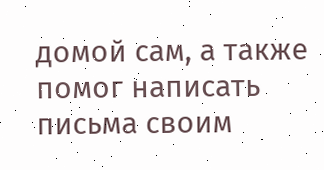домой сам, а также помог написать письма своим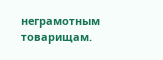неграмотным товарищам.